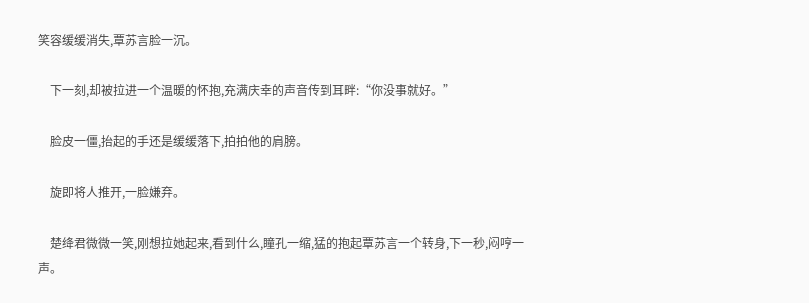笑容缓缓消失,覃苏言脸一沉。

    下一刻,却被拉进一个温暖的怀抱,充满庆幸的声音传到耳畔:“你没事就好。”

    脸皮一僵,抬起的手还是缓缓落下,拍拍他的肩膀。

    旋即将人推开,一脸嫌弃。

    楚绛君微微一笑,刚想拉她起来,看到什么,瞳孔一缩,猛的抱起覃苏言一个转身,下一秒,闷哼一声。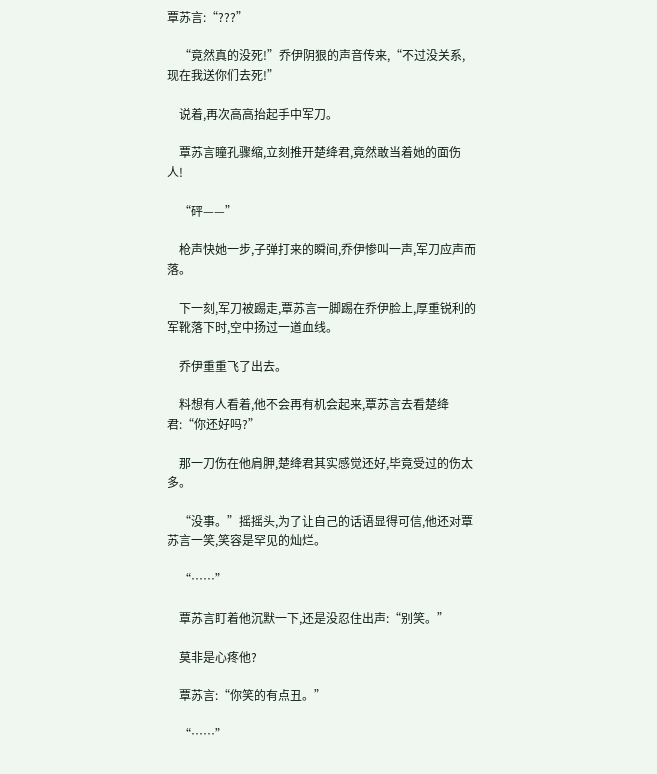覃苏言:“???”

    “竟然真的没死!”乔伊阴狠的声音传来,“不过没关系,现在我送你们去死!”

    说着,再次高高抬起手中军刀。

    覃苏言瞳孔骤缩,立刻推开楚绛君,竟然敢当着她的面伤人!

    “砰——”

    枪声快她一步,子弹打来的瞬间,乔伊惨叫一声,军刀应声而落。

    下一刻,军刀被踢走,覃苏言一脚踢在乔伊脸上,厚重锐利的军靴落下时,空中扬过一道血线。

    乔伊重重飞了出去。

    料想有人看着,他不会再有机会起来,覃苏言去看楚绛君:“你还好吗?”

    那一刀伤在他肩胛,楚绛君其实感觉还好,毕竟受过的伤太多。

    “没事。”摇摇头,为了让自己的话语显得可信,他还对覃苏言一笑,笑容是罕见的灿烂。

    “……”

    覃苏言盯着他沉默一下,还是没忍住出声:“别笑。”

    莫非是心疼他?

    覃苏言:“你笑的有点丑。”

    “……”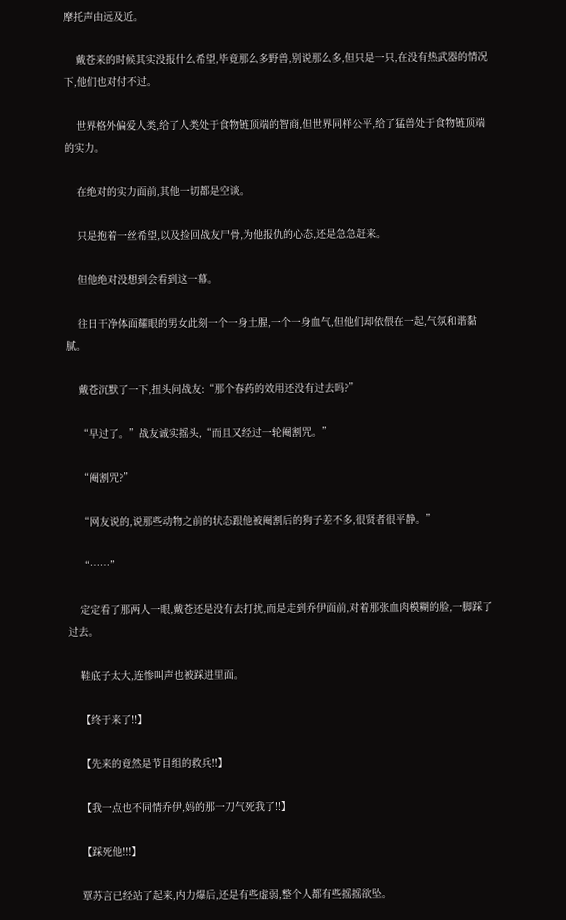摩托声由远及近。

    戴苍来的时候其实没报什么希望,毕竟那么多野兽,别说那么多,但只是一只,在没有热武器的情况下,他们也对付不过。

    世界格外偏爱人类,给了人类处于食物链顶端的智商,但世界同样公平,给了猛兽处于食物链顶端的实力。

    在绝对的实力面前,其他一切都是空谈。

    只是抱着一丝希望,以及捡回战友尸骨,为他报仇的心态,还是急急赶来。

    但他绝对没想到会看到这一幕。

    往日干净体面耀眼的男女此刻一个一身土腥,一个一身血气,但他们却依偎在一起,气氛和谐黏腻。

    戴苍沉默了一下,扭头问战友:“那个春药的效用还没有过去吗?”

    “早过了。”战友诚实摇头,“而且又经过一轮阉割咒。”

    “阉割咒?”

    “网友说的,说那些动物之前的状态跟他被阉割后的狗子差不多,很贤者很平静。”

    “……”

    定定看了那两人一眼,戴苍还是没有去打扰,而是走到乔伊面前,对着那张血肉模糊的脸,一脚踩了过去。

    鞋底子太大,连惨叫声也被踩进里面。

    【终于来了!!】

    【先来的竟然是节目组的救兵!!】

    【我一点也不同情乔伊,妈的那一刀气死我了!!】

    【踩死他!!!】

    覃苏言已经站了起来,内力爆后,还是有些虚弱,整个人都有些摇摇欲坠。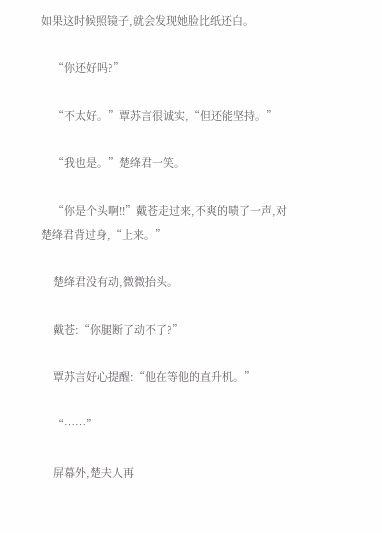如果这时候照镜子,就会发现她脸比纸还白。

    “你还好吗?”

    “不太好。”覃苏言很诚实,“但还能坚持。”

    “我也是。”楚绛君一笑。

    “你是个头啊!!”戴苍走过来,不爽的啧了一声,对楚绛君背过身,“上来。”

    楚绛君没有动,微微抬头。

    戴苍:“你腿断了动不了?”

    覃苏言好心提醒:“他在等他的直升机。”

    “……”

    屏幕外,楚夫人再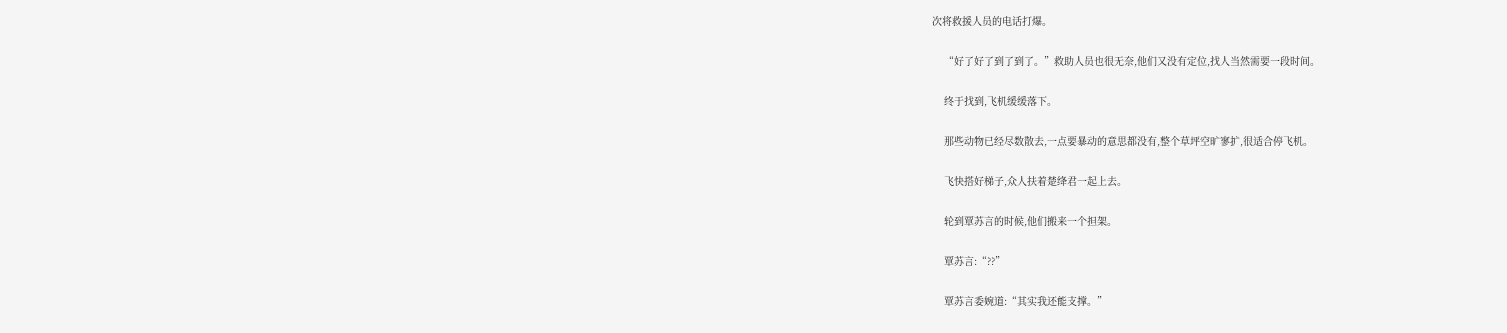次将救援人员的电话打爆。

    “好了好了到了到了。”救助人员也很无奈,他们又没有定位,找人当然需要一段时间。

    终于找到,飞机缓缓落下。

    那些动物已经尽数散去,一点要暴动的意思都没有,整个草坪空旷寥扩,很适合停飞机。

    飞快搭好梯子,众人扶着楚绛君一起上去。

    轮到覃苏言的时候,他们搬来一个担架。

    覃苏言:“??”

    覃苏言委婉道:“其实我还能支撑。”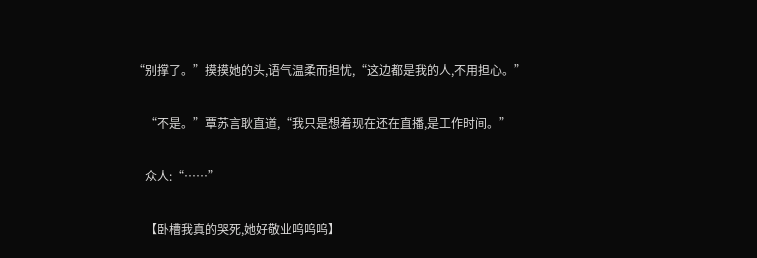“别撑了。”摸摸她的头,语气温柔而担忧,“这边都是我的人,不用担心。”

    “不是。”覃苏言耿直道,“我只是想着现在还在直播,是工作时间。”

    众人:“……”

    【卧槽我真的哭死,她好敬业呜呜呜】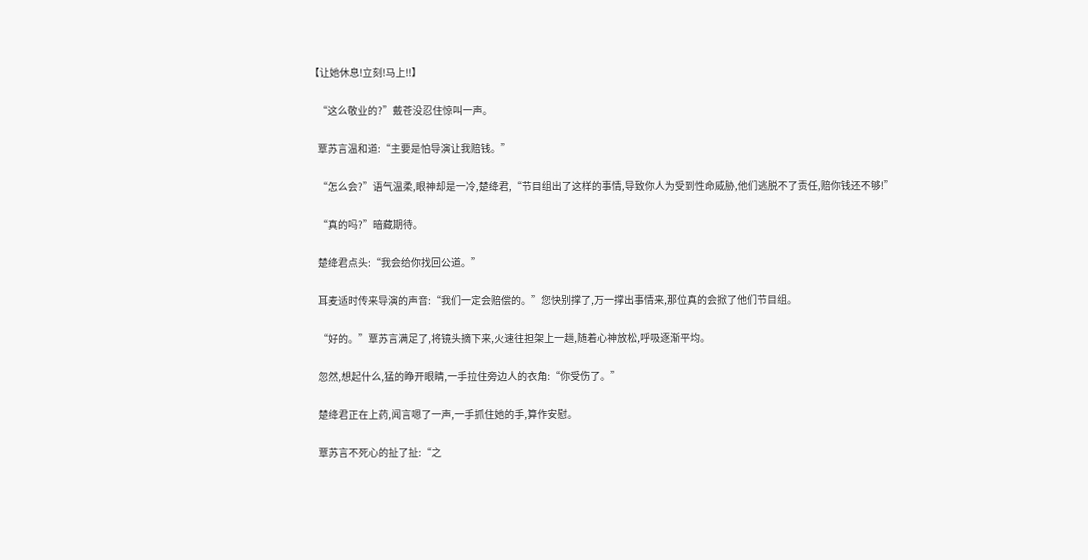【让她休息!立刻!马上!!】

    “这么敬业的?”戴苍没忍住惊叫一声。

    覃苏言温和道:“主要是怕导演让我赔钱。”

    “怎么会?”语气温柔,眼神却是一冷,楚绛君,“节目组出了这样的事情,导致你人为受到性命威胁,他们逃脱不了责任,赔你钱还不够!”

    “真的吗?”暗藏期待。

    楚绛君点头:“我会给你找回公道。”

    耳麦适时传来导演的声音:“我们一定会赔偿的。”您快别撑了,万一撑出事情来,那位真的会掀了他们节目组。

    “好的。”覃苏言满足了,将镜头摘下来,火速往担架上一趟,随着心神放松,呼吸逐渐平均。

    忽然,想起什么,猛的睁开眼睛,一手拉住旁边人的衣角:“你受伤了。”

    楚绛君正在上药,闻言嗯了一声,一手抓住她的手,算作安慰。

    覃苏言不死心的扯了扯:“之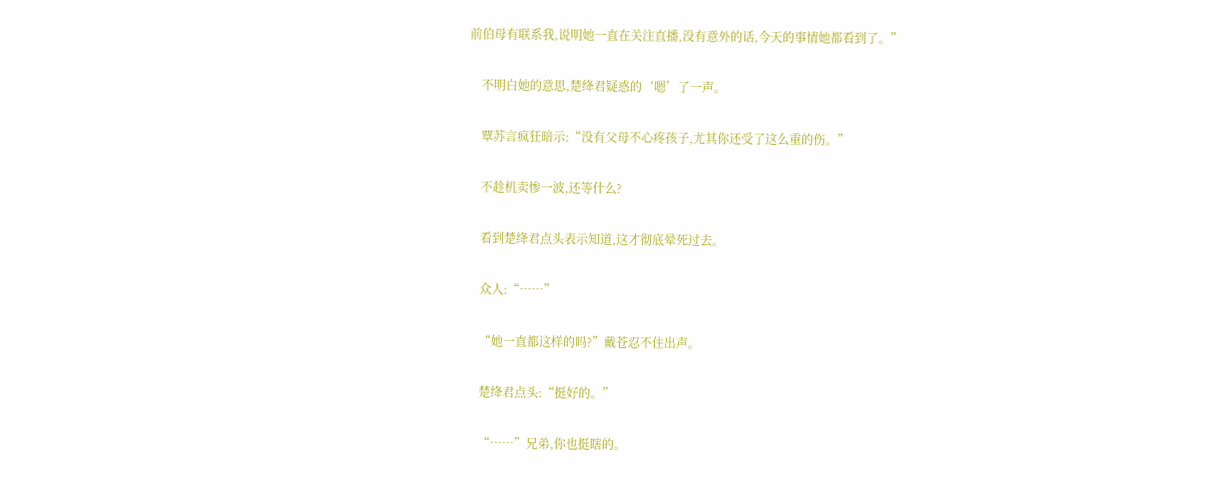前伯母有联系我,说明她一直在关注直播,没有意外的话,今天的事情她都看到了。”

    不明白她的意思,楚绛君疑惑的‘嗯’了一声。

    覃苏言疯狂暗示:“没有父母不心疼孩子,尤其你还受了这么重的伤。”

    不趁机卖惨一波,还等什么?

    看到楚绛君点头表示知道,这才彻底晕死过去。

    众人:“……”

    “她一直都这样的吗?”戴苍忍不住出声。

    楚绛君点头:“挺好的。”

    “……”兄弟,你也挺瞎的。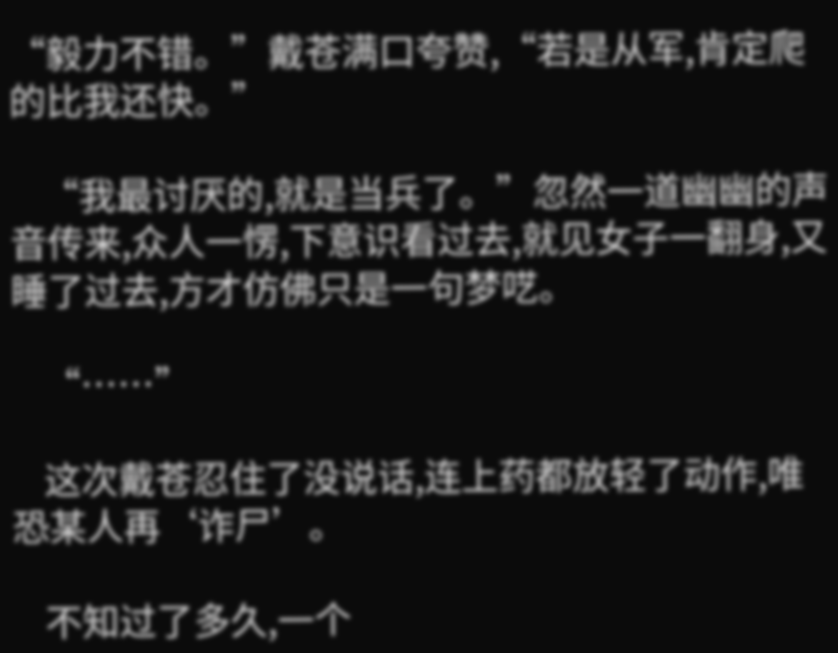“毅力不错。”戴苍满口夸赞,“若是从军,肯定爬的比我还快。”

    “我最讨厌的,就是当兵了。”忽然一道幽幽的声音传来,众人一愣,下意识看过去,就见女子一翻身,又睡了过去,方才仿佛只是一句梦呓。

    “……”

    这次戴苍忍住了没说话,连上药都放轻了动作,唯恐某人再‘诈尸’。

    不知过了多久,一个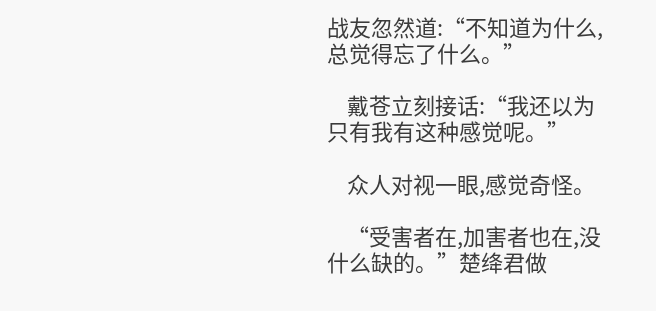战友忽然道:“不知道为什么,总觉得忘了什么。”

    戴苍立刻接话:“我还以为只有我有这种感觉呢。”

    众人对视一眼,感觉奇怪。

    “受害者在,加害者也在,没什么缺的。”楚绛君做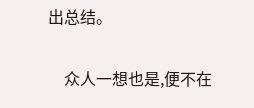出总结。

    众人一想也是,便不在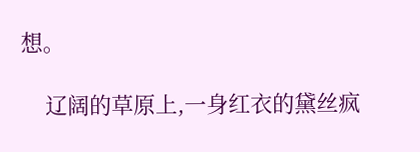想。

    辽阔的草原上,一身红衣的黛丝疯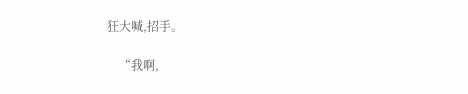狂大喊,招手。

    “我啊,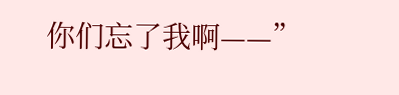你们忘了我啊——”